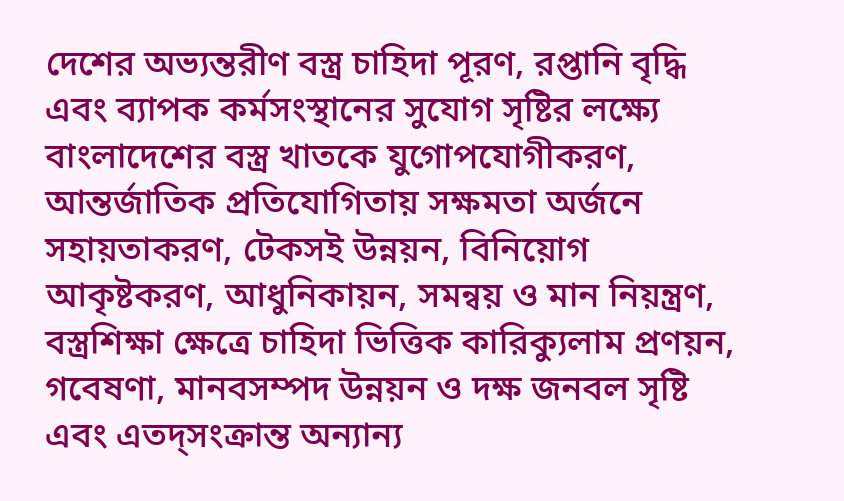দেশের অভ্যন্তরীণ বস্ত্র চাহিদা পূরণ, রপ্তানি বৃদ্ধি এবং ব্যাপক কর্মসংস্থানের সুযোগ সৃষ্টির লক্ষ্যে বাংলাদেশের বস্ত্র খাতকে যুগোপযোগীকরণ, আন্তর্জাতিক প্রতিযোগিতায় সক্ষমতা অর্জনে সহায়তাকরণ, টেকসই উন্নয়ন, বিনিয়োগ আকৃষ্টকরণ, আধুনিকায়ন, সমন্বয় ও মান নিয়ন্ত্রণ, বস্ত্রশিক্ষা ক্ষেত্রে চাহিদা ভিত্তিক কারিক্যুলাম প্রণয়ন, গবেষণা, মানবসম্পদ উন্নয়ন ও দক্ষ জনবল সৃষ্টি এবং এতদ্সংক্রান্ত অন্যান্য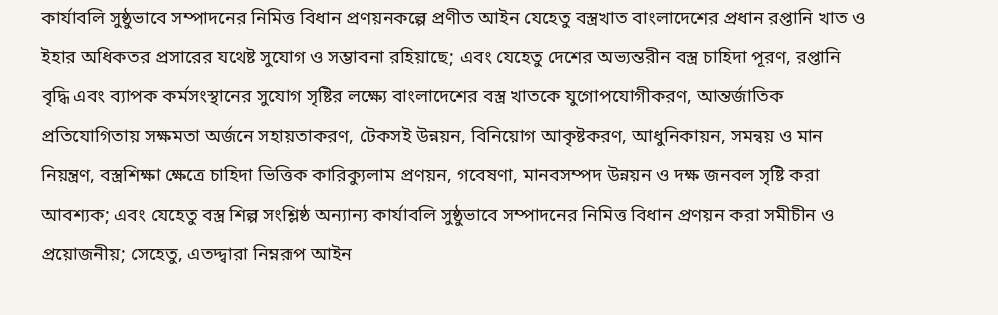কার্যাবলি সুষ্ঠুভাবে সম্পাদনের নিমিত্ত বিধান প্রণয়নকল্পে প্রণীত আইন যেহেতু বস্ত্রখাত বাংলাদেশের প্রধান রপ্তানি খাত ও ইহার অধিকতর প্রসারের যথেষ্ট সুযোগ ও সম্ভাবনা রহিয়াছে; এবং যেহেতু দেশের অভ্যন্তরীন বস্ত্র চাহিদা পূরণ, রপ্তানি বৃদ্ধি এবং ব্যাপক কর্মসংস্থানের সুযোগ সৃষ্টির লক্ষ্যে বাংলাদেশের বস্ত্র খাতকে যুগোপযোগীকরণ, আন্তর্জাতিক প্রতিযোগিতায় সক্ষমতা অর্জনে সহায়তাকরণ, টেকসই উন্নয়ন, বিনিয়োগ আকৃষ্টকরণ, আধুনিকায়ন, সমন্বয় ও মান নিয়ন্ত্রণ, বস্ত্রশিক্ষা ক্ষেত্রে চাহিদা ভিত্তিক কারিক্যুলাম প্রণয়ন, গবেষণা, মানবসম্পদ উন্নয়ন ও দক্ষ জনবল সৃষ্টি করা আবশ্যক; এবং যেহেতু বস্ত্র শিল্প সংশ্লিষ্ঠ অন্যান্য কার্যাবলি সুষ্ঠুভাবে সম্পাদনের নিমিত্ত বিধান প্রণয়ন করা সমীচীন ও প্রয়োজনীয়; সেহেতু, এতদ্দ্বারা নিম্নরূপ আইন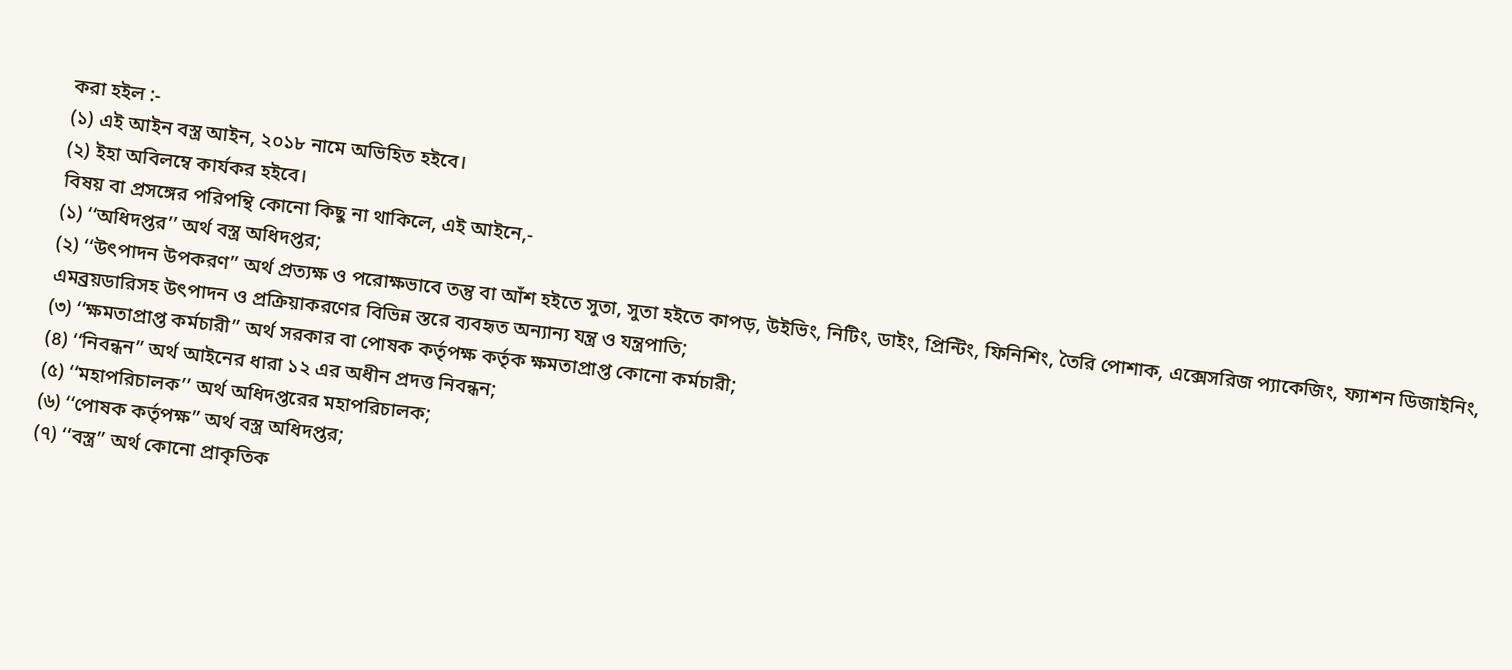করা হইল :-
(১) এই আইন বস্ত্র আইন, ২০১৮ নামে অভিহিত হইবে।
(২) ইহা অবিলম্বে কার্যকর হইবে।
বিষয় বা প্রসঙ্গের পরিপন্থি কোনো কিছু না থাকিলে, এই আইনে,-
(১) ‘‘অধিদপ্তর’’ অর্থ বস্ত্র অধিদপ্তর;
(২) ‘‘উৎপাদন উপকরণ’’ অর্থ প্রত্যক্ষ ও পরোক্ষভাবে তন্তু বা আঁশ হইতে সুতা, সুতা হইতে কাপড়, উইভিং, নিটিং, ডাইং, প্রিন্টিং, ফিনিশিং, তৈরি পোশাক, এক্সেসরিজ প্যাকেজিং, ফ্যাশন ডিজাইনিং, এমব্রয়ডারিসহ উৎপাদন ও প্রক্রিয়াকরণের বিভিন্ন স্তরে ব্যবহৃত অন্যান্য যন্ত্র ও যন্ত্রপাতি;
(৩) ‘‘ক্ষমতাপ্রাপ্ত কর্মচারী’’ অর্থ সরকার বা পোষক কর্তৃপক্ষ কর্তৃক ক্ষমতাপ্রাপ্ত কোনো কর্মচারী;
(৪) ‘‘নিবন্ধন’’ অর্থ আইনের ধারা ১২ এর অধীন প্রদত্ত নিবন্ধন;
(৫) ‘‘মহাপরিচালক’’ অর্থ অধিদপ্তরের মহাপরিচালক;
(৬) ‘‘পোষক কর্তৃপক্ষ’’ অর্থ বস্ত্র অধিদপ্তর;
(৭) ‘‘বস্ত্র’’ অর্থ কোনো প্রাকৃতিক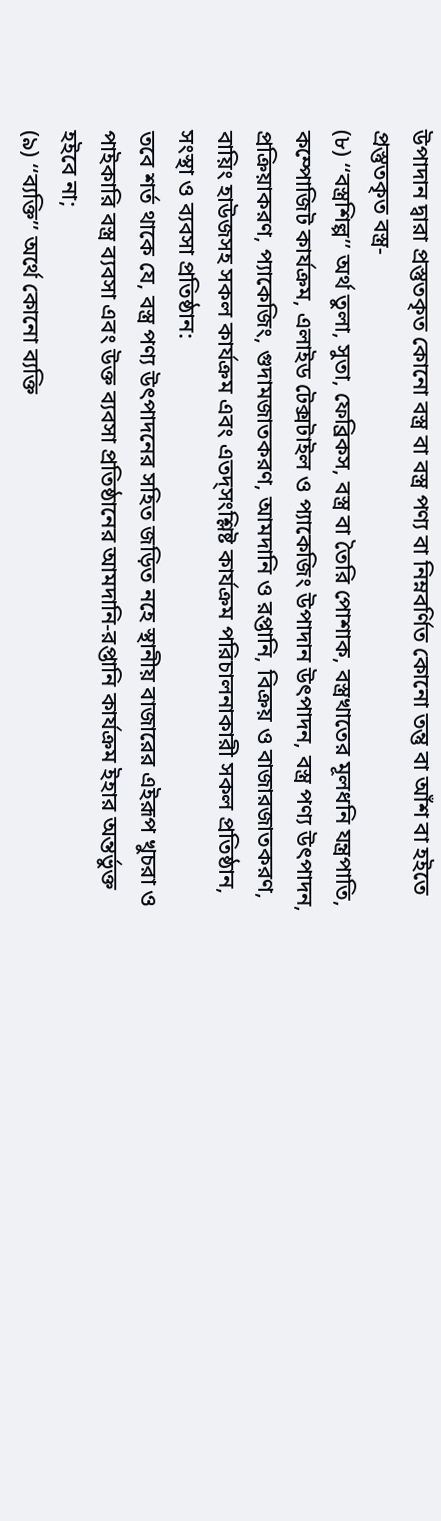উপাদান দ্বারা প্রস্তুতকৃত কোনো বস্ত্র বা বস্ত্র পণ্য বা নিম্নবর্ণিত কোনো তন্তু বা আঁশ বা হইতে প্রস্তুতকৃত বস্ত্র-
(৮) ‘‘বস্ত্রশিল্প’’ অর্থ তুলা, সুতা, ফেব্রিকস, বস্ত্র বা তৈরি পোশাক, বস্ত্রখাতের মূলধনি যন্ত্রপাতি, কম্পোজিট কার্যক্রম, এলাইড টেক্সটাইল ও প্যাকেজিং উপাদান উৎপাদন, বস্ত্র পণ্য উৎপাদন, প্রক্রিয়াকরণ, প্যাকেজিং, গুদামজাতকরণ, আমদানি ও রপ্তানি, বিক্রয় ও বাজারজাতকরণ, বায়িং হাউজসহ সকল কার্যক্রম এবং এতদ্সংশ্লিষ্ট কার্যক্রম পরিচালনাকারী সকল প্রতিষ্ঠান, সংস্থা ও ব্যবসা প্রতিষ্ঠান:
তবে শর্ত থাকে যে, বস্ত্র পণ্য উৎপাদনের সহিত জড়িত নহে স্থানীয় বাজারের এইরূপ খুচরা ও পাইকারি বস্ত্র ব্যবসা এবং উক্ত ব্যবসা প্রতিষ্ঠানের আমদানি-রপ্তানি কার্যক্রম ইহার অন্তর্ভুক্ত হইবে না;
(৯) ‘‘ব্যক্তি’’ অর্থে কোনো ব্যক্তি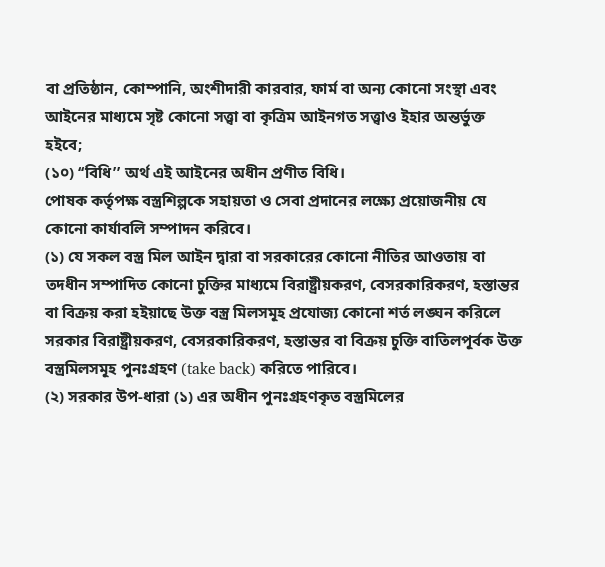বা প্রতিষ্ঠান, কোম্পানি, অংশীদারী কারবার, ফার্ম বা অন্য কোনো সংস্থা এবং আইনের মাধ্যমে সৃষ্ট কোনো সত্ত্বা বা কৃত্রিম আইনগত সত্ত্বাও ইহার অন্তর্ভুক্ত হইবে;
(১০) ‘‘বিধি’’ অর্থ এই আইনের অধীন প্রণীত বিধি।
পোষক কর্তৃপক্ষ বস্ত্রশিল্পকে সহায়তা ও সেবা প্রদানের লক্ষ্যে প্রয়োজনীয় যে কোনো কার্যাবলি সম্পাদন করিবে।
(১) যে সকল বস্ত্র মিল আইন দ্বারা বা সরকারের কোনো নীতির আওতায় বা তদধীন সম্পাদিত কোনো চুক্তির মাধ্যমে বিরাষ্ট্রীয়করণ, বেসরকারিকরণ, হস্তান্তর বা বিক্রয় করা হইয়াছে উক্ত বস্ত্র মিলসমূহ প্রযোজ্য কোনো শর্ত লঙ্ঘন করিলে সরকার বিরাষ্ট্রীয়করণ, বেসরকারিকরণ, হস্তান্তর বা বিক্রয় চুক্তি বাতিলপূর্বক উক্ত বস্ত্রমিলসমূহ পুনঃগ্রহণ (take back) করিতে পারিবে।
(২) সরকার উপ-ধারা (১) এর অধীন পুনঃগ্রহণকৃত বস্ত্রমিলের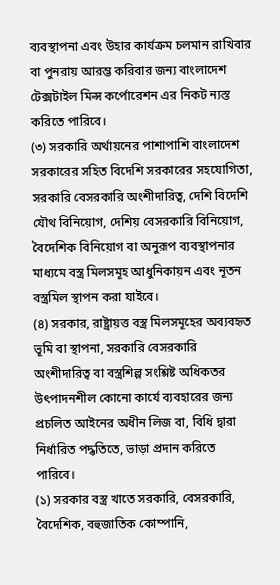ব্যবস্থাপনা এবং উহার কার্যক্রম চলমান রাখিবার বা পুনরায় আরম্ভ করিবার জন্য বাংলাদেশ টেক্সটাইল মিল্স কর্পোরেশন এর নিকট ন্যস্ত করিতে পারিবে।
(৩) সরকারি অর্থায়নের পাশাপাশি বাংলাদেশ সরকারের সহিত বিদেশি সরকারের সহযোগিতা, সরকারি বেসরকারি অংশীদারিত্ব, দেশি বিদেশি যৌথ বিনিয়োগ, দেশিয় বেসরকারি বিনিয়োগ, বৈদেশিক বিনিয়োগ বা অনুরূপ ব্যবস্থাপনার মাধ্যমে বস্ত্র মিলসমূহ আধুনিকায়ন এবং নূতন বস্ত্রমিল স্থাপন করা যাইবে।
(৪) সরকার, রাষ্ট্রায়ত্ত বস্ত্র মিলসমূহের অব্যবহৃত ভূমি বা স্থাপনা, সরকারি বেসরকারি অংশীদারিত্ব বা বস্ত্রশিল্প সংশ্লিষ্ট অধিকতর উৎপাদনশীল কোনো কার্যে ব্যবহারের জন্য প্রচলিত আইনের অধীন লিজ বা, বিধি দ্বারা নির্ধারিত পদ্ধতিতে, ভাড়া প্রদান করিতে পারিবে।
(১) সরকার বস্ত্র খাতে সরকারি, বেসরকারি, বৈদেশিক, বহুজাতিক কোম্পানি,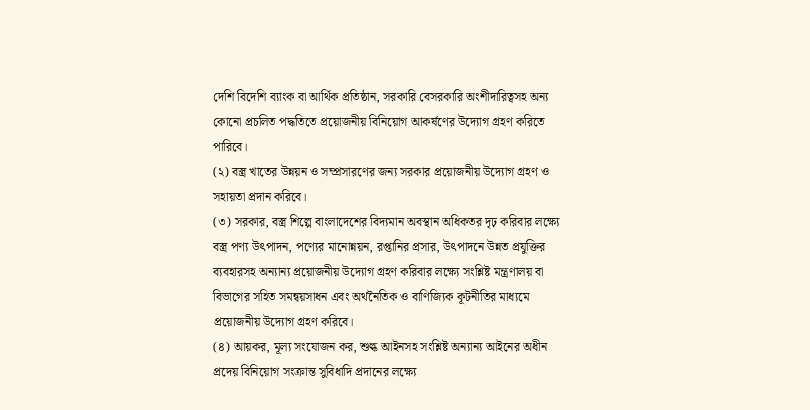দেশি বিদেশি ব্যাংক বা আর্থিক প্রতিষ্ঠান, সরকারি বেসরকারি অংশীদারিত্বসহ অন্য কোনো প্রচলিত পদ্ধতিতে প্রয়োজনীয় বিনিয়োগ আকর্ষণের উদ্যোগ গ্রহণ করিতে পারিবে।
(২) বস্ত্র খাতের উন্নয়ন ও সম্প্রসারণের জন্য সরকার প্রয়োজনীয় উদ্যোগ গ্রহণ ও সহায়তা প্রদান করিবে।
(৩) সরকার, বস্ত্র শিল্পে বাংলাদেশের বিদ্যমান অবস্থান অধিকতর দৃঢ় করিবার লক্ষ্যে বস্ত্র পণ্য উৎপাদন, পণ্যের মানোন্নয়ন, রপ্তানির প্রসার, উৎপাদনে উন্নত প্রযুক্তির ব্যবহারসহ অন্যান্য প্রয়োজনীয় উদ্যোগ গ্রহণ করিবার লক্ষ্যে সংশ্লিষ্ট মন্ত্রণালয় বা বিভাগের সহিত সমন্বয়সাধন এবং অর্থনৈতিক ও বাণিজ্যিক কূটনীতির মাধ্যমে প্রয়োজনীয় উদ্যোগ গ্রহণ করিবে।
(৪) আয়কর, মূল্য সংযোজন কর, শুল্ক আইনসহ সংশ্লিষ্ট অন্যান্য আইনের অধীন প্রদেয় বিনিয়োগ সংক্রান্ত সুবিধাদি প্রদানের লক্ষ্যে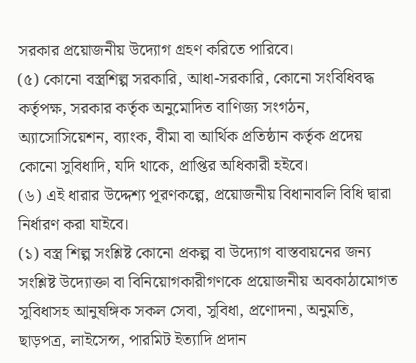সরকার প্রয়োজনীয় উদ্যোগ গ্রহণ করিতে পারিবে।
(৫) কোনো বস্ত্রশিল্প সরকারি, আধা-সরকারি, কোনো সংবিধিবদ্ধ কর্তৃপক্ষ, সরকার কর্তৃক অনুমোদিত বাণিজ্য সংগঠন, অ্যাসোসিয়েশন, ব্যাংক, বীমা বা আর্থিক প্রতিষ্ঠান কর্তৃক প্রদেয় কোনো সুবিধাদি, যদি থাকে, প্রাপ্তির অধিকারী হইবে।
(৬) এই ধারার উদ্দেশ্য পূরণকল্পে, প্রয়োজনীয় বিধানাবলি বিধি দ্বারা নির্ধারণ করা যাইবে।
(১) বস্ত্র শিল্প সংশ্লিষ্ট কোনো প্রকল্প বা উদ্যোগ বাস্তবায়নের জন্য সংশ্লিষ্ট উদ্যোক্তা বা বিনিয়োগকারীগণকে প্রয়োজনীয় অবকাঠামোগত সুবিধাসহ আনুষঙ্গিক সকল সেবা, সুবিধা, প্রণোদনা, অনুমতি, ছাড়পত্র, লাইসেন্স, পারমিট ইত্যাদি প্রদান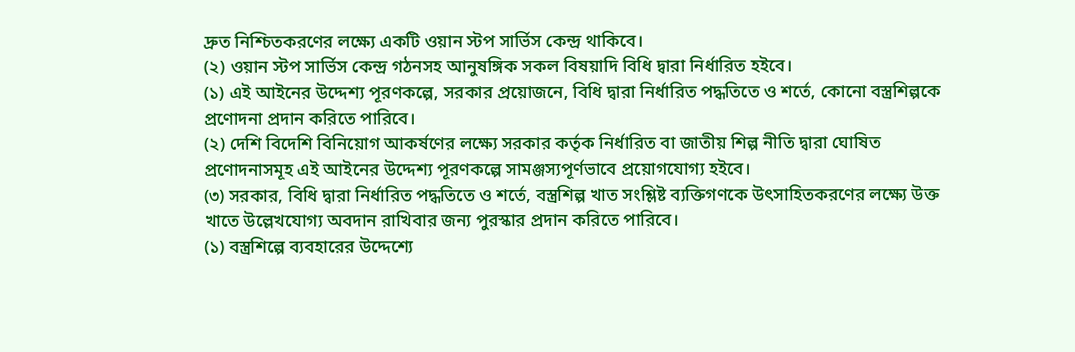দ্রুত নিশ্চিতকরণের লক্ষ্যে একটি ওয়ান স্টপ সার্ভিস কেন্দ্র থাকিবে।
(২) ওয়ান স্টপ সার্ভিস কেন্দ্র গঠনসহ আনুষঙ্গিক সকল বিষয়াদি বিধি দ্বারা নির্ধারিত হইবে।
(১) এই আইনের উদ্দেশ্য পূরণকল্পে, সরকার প্রয়োজনে, বিধি দ্বারা নির্ধারিত পদ্ধতিতে ও শর্তে, কোনো বস্ত্রশিল্পকে প্রণোদনা প্রদান করিতে পারিবে।
(২) দেশি বিদেশি বিনিয়োগ আকর্ষণের লক্ষ্যে সরকার কর্তৃক নির্ধারিত বা জাতীয় শিল্প নীতি দ্বারা ঘোষিত প্রণোদনাসমূহ এই আইনের উদ্দেশ্য পূরণকল্পে সামঞ্জস্যপূর্ণভাবে প্রয়োগযোগ্য হইবে।
(৩) সরকার, বিধি দ্বারা নির্ধারিত পদ্ধতিতে ও শর্তে, বস্ত্রশিল্প খাত সংশ্লিষ্ট ব্যক্তিগণকে উৎসাহিতকরণের লক্ষ্যে উক্ত খাতে উল্লেখযোগ্য অবদান রাখিবার জন্য পুরস্কার প্রদান করিতে পারিবে।
(১) বস্ত্রশিল্পে ব্যবহারের উদ্দেশ্যে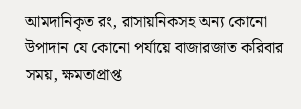আমদানিকৃত রং, রাসায়নিকসহ অন্য কোনো উপাদান যে কোনো পর্যায়ে বাজারজাত করিবার সময়, ক্ষমতাপ্রাপ্ত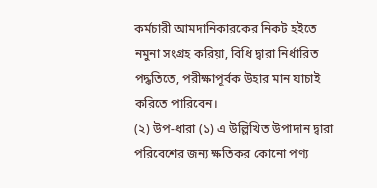কর্মচারী আমদানিকারকের নিকট হইতে নমুনা সংগ্রহ করিয়া, বিধি দ্বারা নির্ধারিত পদ্ধতিতে, পরীক্ষাপূর্বক উহার মান যাচাই করিতে পারিবেন।
(২) উপ-ধারা (১) এ উল্লিখিত উপাদান দ্বারা পরিবেশের জন্য ক্ষতিকর কোনো পণ্য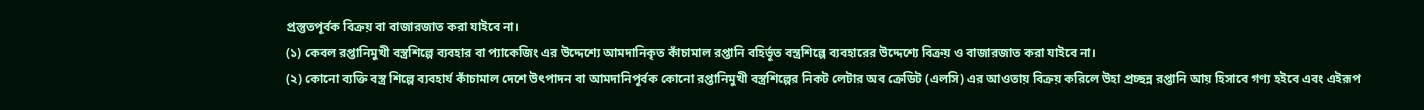প্রস্তুতপূর্বক বিক্রয় বা বাজারজাত করা যাইবে না।
(১) কেবল রপ্তানিমুখী বস্ত্রশিল্পে ব্যবহার বা প্যাকেজিং এর উদ্দেশ্যে আমদানিকৃত কাঁচামাল রপ্তানি বহির্ভূত বস্ত্রশিল্পে ব্যবহারের উদ্দেশ্যে বিক্রয় ও বাজারজাত করা যাইবে না।
(২) কোনো ব্যক্তি বস্ত্র শিল্পে ব্যবহার্য কাঁচামাল দেশে উৎপাদন বা আমদানিপূর্বক কোনো রপ্তানিমুখী বস্ত্রশিল্পের নিকট লেটার অব ক্রেডিট (এলসি) এর আওতায় বিক্রয় করিলে উহা প্রচ্ছন্ন রপ্তানি আয় হিসাবে গণ্য হইবে এবং এইরূপ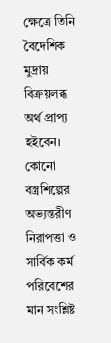ক্ষেত্রে তিনি বৈদেশিক মুদ্রায় বিক্রয়লব্ধ অর্থ প্রাপ্য হইবেন।
কোনো বস্ত্রশিল্পের অভ্যন্তরীণ নিরাপত্তা ও সার্বিক কর্ম পরিবেশের মান সংশ্লিষ্ট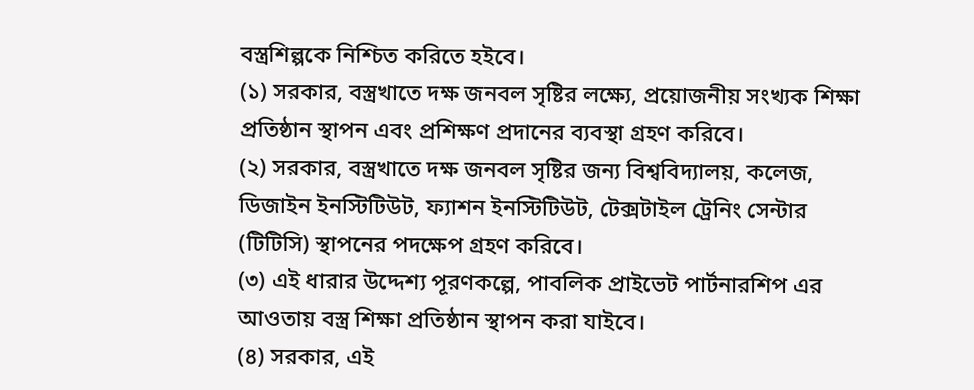বস্ত্রশিল্পকে নিশ্চিত করিতে হইবে।
(১) সরকার, বস্ত্রখাতে দক্ষ জনবল সৃষ্টির লক্ষ্যে, প্রয়োজনীয় সংখ্যক শিক্ষা প্রতিষ্ঠান স্থাপন এবং প্রশিক্ষণ প্রদানের ব্যবস্থা গ্রহণ করিবে।
(২) সরকার, বস্ত্রখাতে দক্ষ জনবল সৃষ্টির জন্য বিশ্ববিদ্যালয়, কলেজ, ডিজাইন ইনস্টিটিউট, ফ্যাশন ইনস্টিটিউট, টেক্সটাইল ট্রেনিং সেন্টার (টিটিসি) স্থাপনের পদক্ষেপ গ্রহণ করিবে।
(৩) এই ধারার উদ্দেশ্য পূরণকল্পে, পাবলিক প্রাইভেট পার্টনারশিপ এর আওতায় বস্ত্র শিক্ষা প্রতিষ্ঠান স্থাপন করা যাইবে।
(৪) সরকার, এই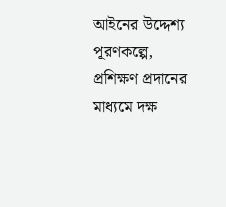আইনের উদ্দেশ্য পূরণকল্পে, প্রশিক্ষণ প্রদানের মাধ্যমে দক্ষ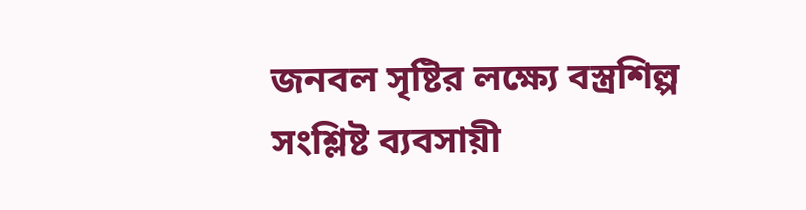জনবল সৃষ্টির লক্ষ্যে বস্ত্রশিল্প সংশ্লিষ্ট ব্যবসায়ী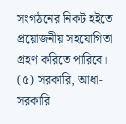সংগঠনের নিকট হইতে প্রয়োজনীয় সহযোগিতা গ্রহণ করিতে পারিবে।
(৫) সরকারি, আধা-সরকারি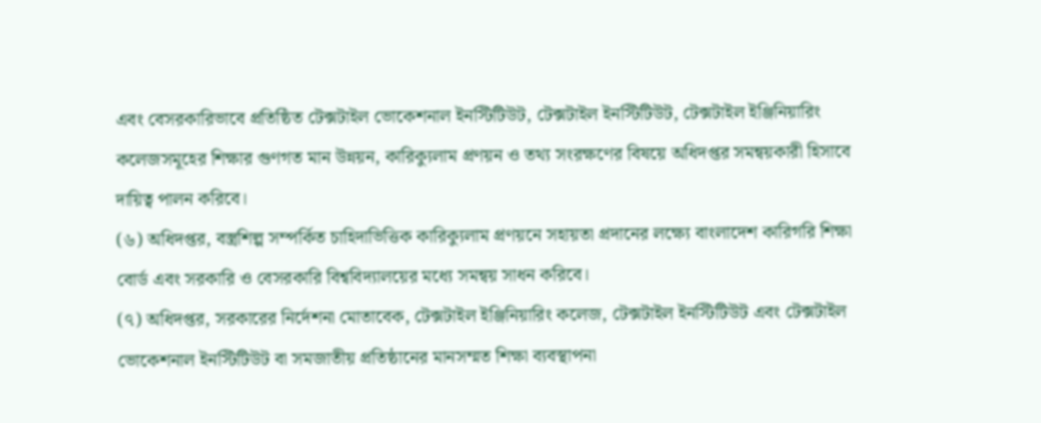এবং বেসরকারিভাবে প্রতিষ্ঠিত টেক্সটাইল ভোকেশনাল ইনস্টিটিউট, টেক্সটাইল ইনস্টিটিউট, টেক্সটাইল ইঞ্জিনিয়ারিং কলেজসমূহের শিক্ষার গুণগত মান উন্নয়ন, কারিক্যুলাম প্রণয়ন ও তথ্য সংরক্ষণের বিষয়ে অধিদপ্তর সমন্বয়কারী হিসাবে দায়িত্ব পালন করিবে।
(৬) অধিদপ্তর, বস্ত্রশিল্প সম্পর্কিত চাহিদাভিত্তিক কারিক্যুলাম প্রণয়নে সহায়তা প্রদানের লক্ষ্যে বাংলাদেশ কারিগরি শিক্ষা বোর্ড এবং সরকারি ও বেসরকারি বিশ্ববিদ্যালয়ের মধ্যে সমন্বয় সাধন করিবে।
(৭) অধিদপ্তর, সরকারের নির্দেশনা মোতাবেক, টেক্সটাইল ইঞ্জিনিয়ারিং কলেজ, টেক্সটাইল ইনস্টিটিউট এবং টেক্সটাইল ভোকেশনাল ইনস্টিটিউট বা সমজাতীয় প্রতিষ্ঠানের মানসম্মত শিক্ষা ব্যবস্থাপনা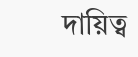দায়িত্ব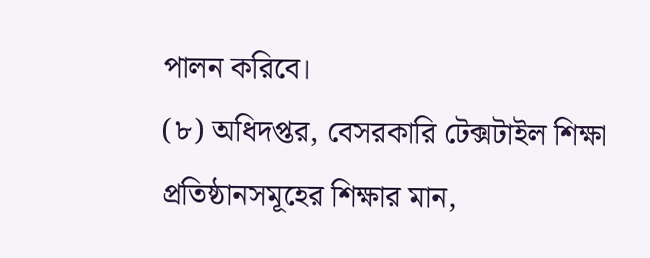পালন করিবে।
(৮) অধিদপ্তর, বেসরকারি টেক্সটাইল শিক্ষা প্রতিষ্ঠানসমূহের শিক্ষার মান,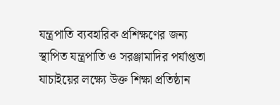যন্ত্রপাতি ব্যবহারিক প্রশিক্ষণের জন্য স্থাপিত যন্ত্রপাতি ও সরঞ্জামাদির পর্যাপ্ততা যাচাইয়ের লক্ষ্যে উক্ত শিক্ষা প্রতিষ্ঠান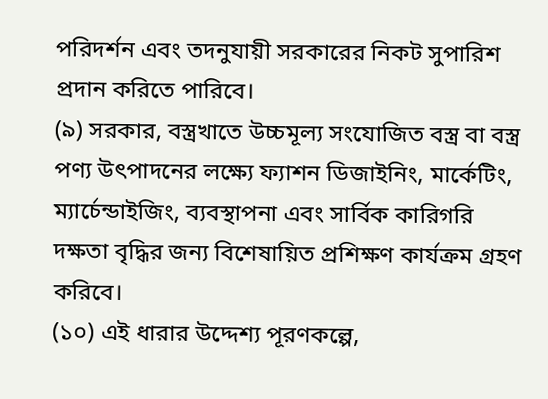পরিদর্শন এবং তদনুযায়ী সরকারের নিকট সুপারিশ প্রদান করিতে পারিবে।
(৯) সরকার, বস্ত্রখাতে উচ্চমূল্য সংযোজিত বস্ত্র বা বস্ত্র পণ্য উৎপাদনের লক্ষ্যে ফ্যাশন ডিজাইনিং, মার্কেটিং, ম্যার্চেন্ডাইজিং, ব্যবস্থাপনা এবং সার্বিক কারিগরি দক্ষতা বৃদ্ধির জন্য বিশেষায়িত প্রশিক্ষণ কার্যক্রম গ্রহণ করিবে।
(১০) এই ধারার উদ্দেশ্য পূরণকল্পে,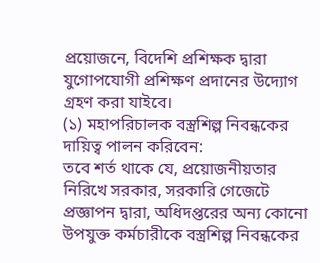প্রয়োজনে, বিদেশি প্রশিক্ষক দ্বারা যুগোপযোগী প্রশিক্ষণ প্রদানের উদ্যোগ গ্রহণ করা যাইবে।
(১) মহাপরিচালক বস্ত্রশিল্প নিবন্ধকের দায়িত্ব পালন করিবেন:
তবে শর্ত থাকে যে, প্রয়োজনীয়তার নিরিখে সরকার, সরকারি গেজেটে প্রজ্ঞাপন দ্বারা, অধিদপ্তরের অন্য কোনো উপযুক্ত কর্মচারীকে বস্ত্রশিল্প নিবন্ধকের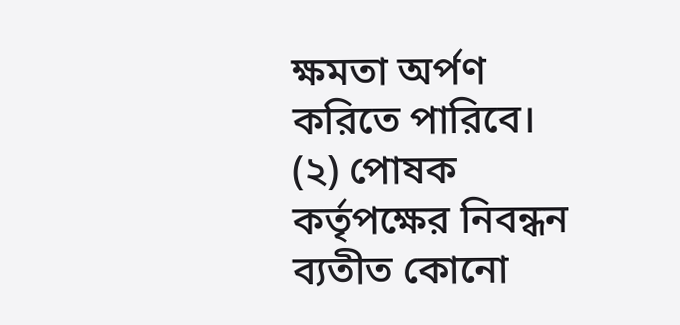ক্ষমতা অর্পণ করিতে পারিবে।
(২) পোষক কর্তৃপক্ষের নিবন্ধন ব্যতীত কোনো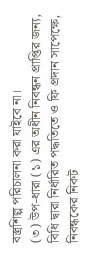বস্ত্রশিল্প পরিচালনা করা যাইবে না।
(৩) উপ-ধারা (১) এর অধীন নিবন্ধন প্রাপ্তির জন্য, বিধি দ্বারা নির্ধারিত পদ্ধতিতে ও ফি প্রদান সাপেক্ষে, নিবন্ধকের নিকট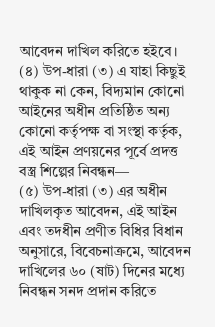আবেদন দাখিল করিতে হইবে।
(৪) উপ-ধারা (৩) এ যাহা কিছুই থাকুক না কেন, বিদ্যমান কোনো আইনের অধীন প্রতিষ্ঠিত অন্য কোনো কর্তৃপক্ষ বা সংস্থা কর্তৃক, এই আইন প্রণয়নের পূর্বে প্রদত্ত বস্ত্র শিল্পের নিবন্ধন―
(৫) উপ-ধারা (৩) এর অধীন দাখিলকৃত আবেদন, এই আইন এবং তদধীন প্রণীত বিধির বিধান অনুসারে, বিবেচনাক্রমে, আবেদন দাখিলের ৬০ (ষাট) দিনের মধ্যে নিবন্ধন সনদ প্রদান করিতে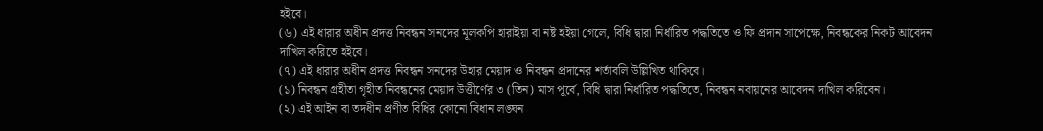হইবে।
(৬) এই ধারার অধীন প্রদত্ত নিবন্ধন সনদের মূলকপি হারাইয়া বা নষ্ট হইয়া গেলে, বিধি দ্বারা নির্ধারিত পদ্ধতিতে ও ফি প্রদান সাপেক্ষে, নিবন্ধকের নিকট আবেদন দাখিল করিতে হইবে।
(৭) এই ধারার অধীন প্রদত্ত নিবন্ধন সনদের উহার মেয়াদ ও নিবন্ধন প্রদানের শর্তাবলি উল্লিখিত থাকিবে।
(১) নিবন্ধন গ্রহীতা গৃহীত নিবন্ধনের মেয়াদ উত্তীর্ণের ৩ (তিন) মাস পূর্বে, বিধি দ্বারা নির্ধারিত পদ্ধতিতে, নিবন্ধন নবায়নের আবেদন দাখিল করিবেন।
(২) এই আইন বা তদধীন প্রণীত বিধির কোনো বিধান লঙ্ঘন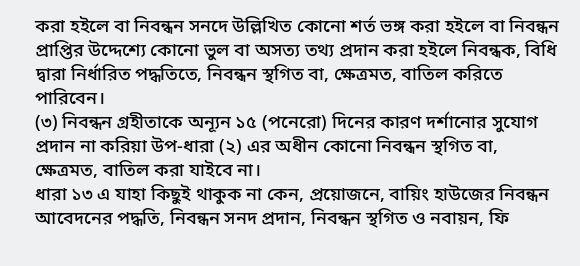করা হইলে বা নিবন্ধন সনদে উল্লিখিত কোনো শর্ত ভঙ্গ করা হইলে বা নিবন্ধন প্রাপ্তির উদ্দেশ্যে কোনো ভুল বা অসত্য তথ্য প্রদান করা হইলে নিবন্ধক, বিধি দ্বারা নির্ধারিত পদ্ধতিতে, নিবন্ধন স্থগিত বা, ক্ষেত্রমত, বাতিল করিতে পারিবেন।
(৩) নিবন্ধন গ্রহীতাকে অন্যূন ১৫ (পনেরো) দিনের কারণ দর্শানোর সুযোগ প্রদান না করিয়া উপ-ধারা (২) এর অধীন কোনো নিবন্ধন স্থগিত বা, ক্ষেত্রমত, বাতিল করা যাইবে না।
ধারা ১৩ এ যাহা কিছুই থাকুক না কেন, প্রয়োজনে, বায়িং হাউজের নিবন্ধন আবেদনের পদ্ধতি, নিবন্ধন সনদ প্রদান, নিবন্ধন স্থগিত ও নবায়ন, ফি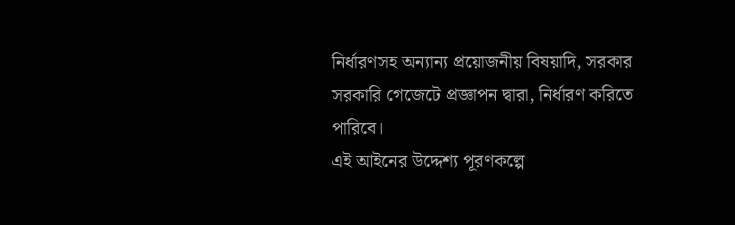নির্ধারণসহ অন্যান্য প্রয়োজনীয় বিষয়াদি, সরকার সরকারি গেজেটে প্রজ্ঞাপন দ্বারা, নির্ধারণ করিতে পারিবে।
এই আইনের উদ্দেশ্য পূরণকল্পে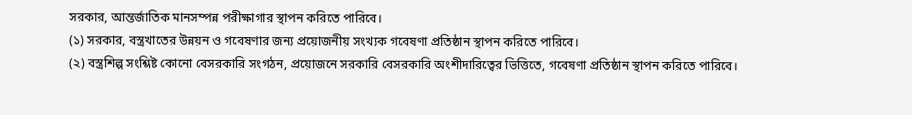সরকার, আন্তর্জাতিক মানসম্পন্ন পরীক্ষাগার স্থাপন করিতে পারিবে।
(১) সরকার, বস্ত্রখাতের উন্নয়ন ও গবেষণার জন্য প্রয়োজনীয় সংখ্যক গবেষণা প্রতিষ্ঠান স্থাপন করিতে পারিবে।
(২) বস্ত্রশিল্প সংশ্লিষ্ট কোনো বেসরকারি সংগঠন, প্রয়োজনে সরকারি বেসরকারি অংশীদারিত্বের ভিত্তিতে, গবেষণা প্রতিষ্ঠান স্থাপন করিতে পারিবে।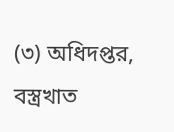(৩) অধিদপ্তর, বস্ত্রখাত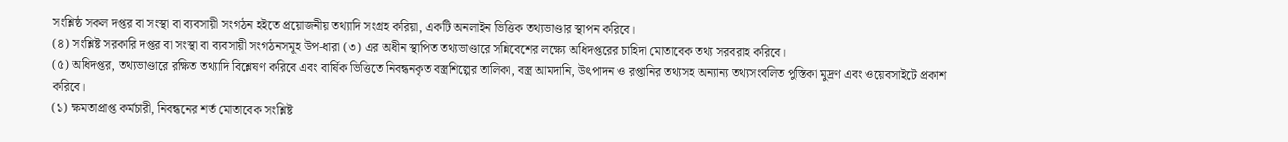সংশ্লিষ্ঠ সকল দপ্তর বা সংস্থা বা ব্যবসায়ী সংগঠন হইতে প্রয়োজনীয় তথ্যাদি সংগ্রহ করিয়া, একটি অনলাইন ভিত্তিক তথ্যভাণ্ডার স্থাপন করিবে।
(৪) সংশ্লিষ্ট সরকারি দপ্তর বা সংস্থা বা ব্যবসায়ী সংগঠনসমূহ উপ-ধারা (৩) এর অধীন স্থাপিত তথ্যভাণ্ডারে সন্নিবেশের লক্ষ্যে অধিদপ্তরের চাহিদা মোতাবেক তথ্য সরবরাহ করিবে।
(৫) অধিদপ্তর, তথ্যভাণ্ডারে রক্ষিত তথ্যাদি বিশ্লেষণ করিবে এবং বার্ষিক ভিত্তিতে নিবন্ধনকৃত বস্ত্রশিল্পের তালিকা, বস্ত্র আমদানি, উৎপাদন ও রপ্তানির তথ্যসহ অন্যান্য তথ্যসংবলিত পুস্তিকা মুদ্রণ এবং ওয়েবসাইটে প্রকাশ করিবে।
(১) ক্ষমতাপ্রাপ্ত কর্মচারী, নিবন্ধনের শর্ত মোতাবেক সংশ্লিষ্ট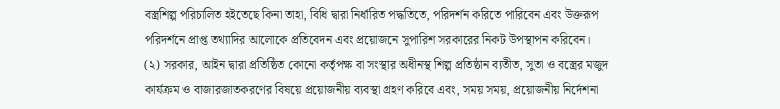বস্ত্রশিল্প পরিচালিত হইতেছে কিনা তাহা, বিধি দ্বারা নির্ধারিত পদ্ধতিতে, পরিদর্শন করিতে পারিবেন এবং উক্তরূপ পরিদর্শনে প্রাপ্ত তথ্যাদির আলোকে প্রতিবেদন এবং প্রয়োজনে সুপারিশ সরকারের নিকট উপস্থাপন করিবেন।
(২) সরকার, আইন দ্বারা প্রতিষ্ঠিত কোনো কর্তৃপক্ষ বা সংস্থার অধীনস্থ শিল্প প্রতিষ্ঠান ব্যতীত, সুতা ও বস্ত্রের মজুদ কার্যক্রম ও বাজারজাতকরণের বিষয়ে প্রয়োজনীয় ব্যবস্থা গ্রহণ করিবে এবং, সময় সময়, প্রয়োজনীয় নির্দেশনা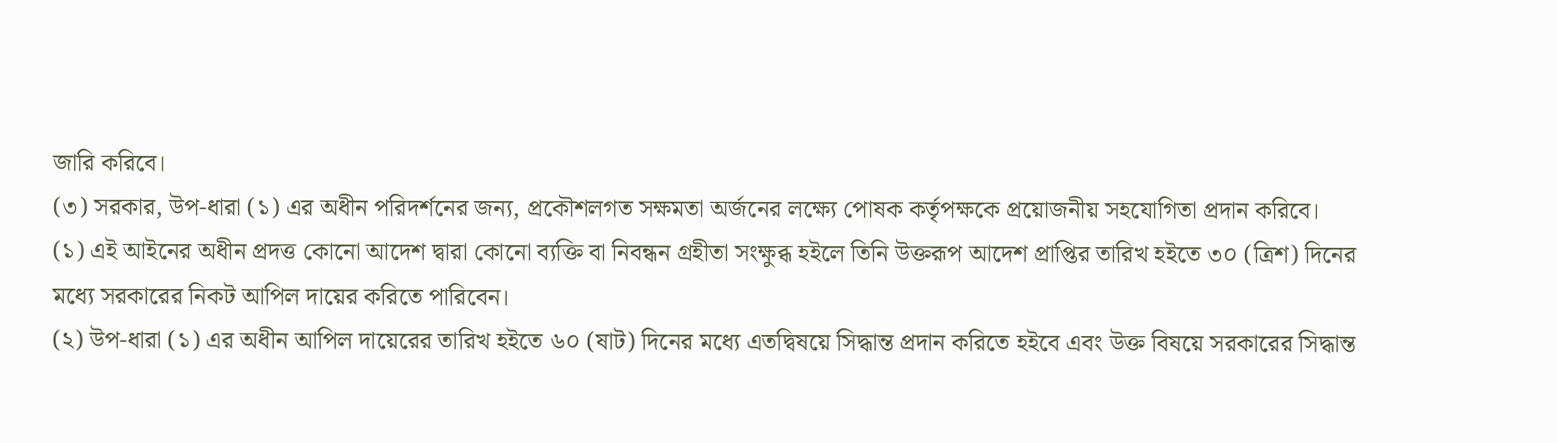জারি করিবে।
(৩) সরকার, উপ-ধারা (১) এর অধীন পরিদর্শনের জন্য, প্রকৌশলগত সক্ষমতা অর্জনের লক্ষ্যে পোষক কর্তৃপক্ষকে প্রয়োজনীয় সহযোগিতা প্রদান করিবে।
(১) এই আইনের অধীন প্রদত্ত কোনো আদেশ দ্বারা কোনো ব্যক্তি বা নিবন্ধন গ্রহীতা সংক্ষুব্ধ হইলে তিনি উক্তরূপ আদেশ প্রাপ্তির তারিখ হইতে ৩০ (ত্রিশ) দিনের মধ্যে সরকারের নিকট আপিল দায়ের করিতে পারিবেন।
(২) উপ-ধারা (১) এর অধীন আপিল দায়েরের তারিখ হইতে ৬০ (ষাট) দিনের মধ্যে এতদ্বিষয়ে সিদ্ধান্ত প্রদান করিতে হইবে এবং উক্ত বিষয়ে সরকারের সিদ্ধান্ত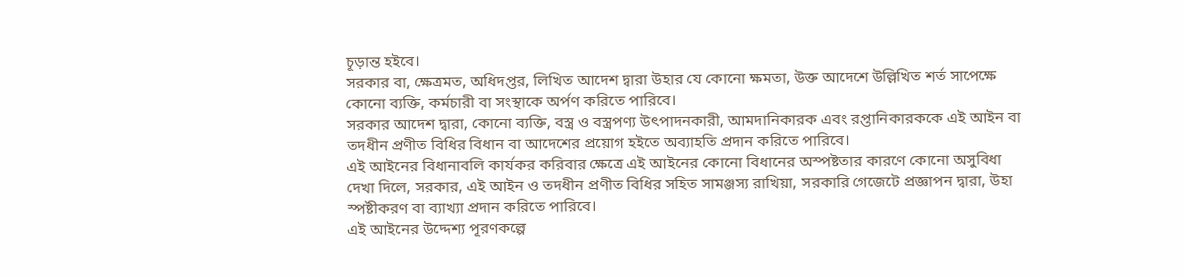চূড়ান্ত হইবে।
সরকার বা, ক্ষেত্রমত, অধিদপ্তর, লিখিত আদেশ দ্বারা উহার যে কোনো ক্ষমতা, উক্ত আদেশে উল্লিখিত শর্ত সাপেক্ষে কোনো ব্যক্তি, কর্মচারী বা সংস্থাকে অর্পণ করিতে পারিবে।
সরকার আদেশ দ্বারা, কোনো ব্যক্তি, বস্ত্র ও বস্ত্রপণ্য উৎপাদনকারী, আমদানিকারক এবং রপ্তানিকারককে এই আইন বা তদধীন প্রণীত বিধির বিধান বা আদেশের প্রয়োগ হইতে অব্যাহতি প্রদান করিতে পারিবে।
এই আইনের বিধানাবলি কার্যকর করিবার ক্ষেত্রে এই আইনের কোনো বিধানের অস্পষ্টতার কারণে কোনো অসুবিধা দেখা দিলে, সরকার, এই আইন ও তদধীন প্রণীত বিধির সহিত সামঞ্জস্য রাখিয়া, সরকারি গেজেটে প্রজ্ঞাপন দ্বারা, উহা স্পষ্টীকরণ বা ব্যাখ্যা প্রদান করিতে পারিবে।
এই আইনের উদ্দেশ্য পূরণকল্পে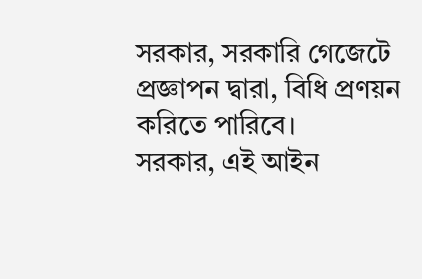সরকার, সরকারি গেজেটে প্রজ্ঞাপন দ্বারা, বিধি প্রণয়ন করিতে পারিবে।
সরকার, এই আইন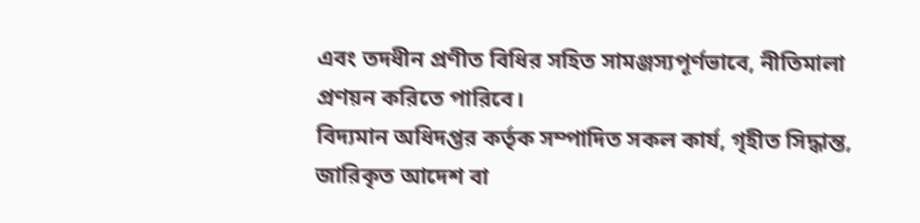এবং তদধীন প্রণীত বিধির সহিত সামঞ্জস্যপূর্ণভাবে, নীতিমালা প্রণয়ন করিতে পারিবে।
বিদ্যমান অধিদপ্তর কর্তৃক সম্পাদিত সকল কার্য, গৃহীত সিদ্ধান্ত, জারিকৃত আদেশ বা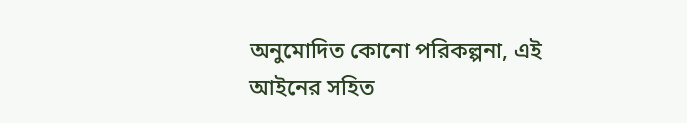অনুমোদিত কোনো পরিকল্পনা, এই আইনের সহিত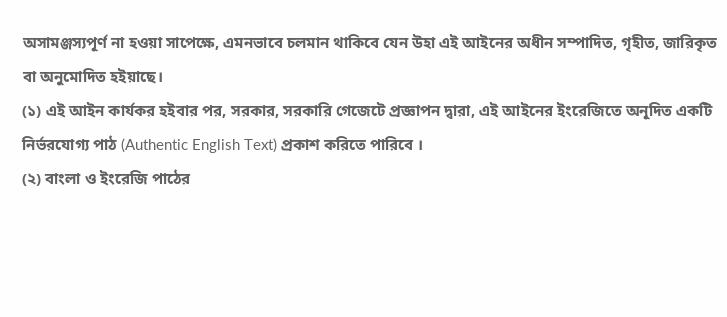অসামঞ্জস্যপূর্ণ না হওয়া সাপেক্ষে, এমনভাবে চলমান থাকিবে যেন উহা এই আইনের অধীন সম্পাদিত, গৃহীত, জারিকৃত বা অনুমোদিত হইয়াছে।
(১) এই আইন কার্যকর হইবার পর, সরকার, সরকারি গেজেটে প্রজ্ঞাপন দ্বারা, এই আইনের ইংরেজিতে অনূদিত একটি নির্ভরযোগ্য পাঠ (Authentic English Text) প্রকাশ করিতে পারিবে ।
(২) বাংলা ও ইংরেজি পাঠের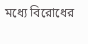মধ্যে বিরোধের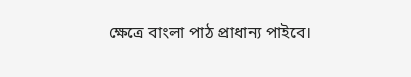ক্ষেত্রে বাংলা পাঠ প্রাধান্য পাইবে।